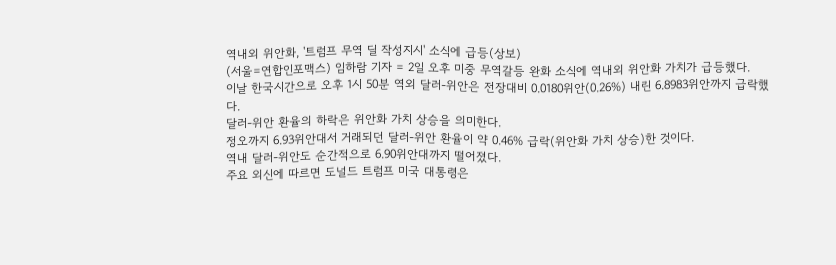역내외 위안화, '트럼프 무역 딜 작성지시' 소식에 급등(상보)
(서울=연합인포맥스) 임하람 기자 = 2일 오후 미중 무역갈등 완화 소식에 역내외 위안화 가치가 급등했다.
이날 한국시간으로 오후 1시 50분 역외 달러-위안은 전장대비 0.0180위안(0.26%) 내린 6.8983위안까지 급락했다.
달러-위안 환율의 하락은 위안화 가치 상승을 의미한다.
정오까지 6.93위안대서 거래되던 달러-위안 환율이 약 0.46% 급락(위안화 가치 상승)한 것이다.
역내 달러-위안도 순간적으로 6.90위안대까지 떨어졌다.
주요 외신에 따르면 도널드 트럼프 미국 대통령은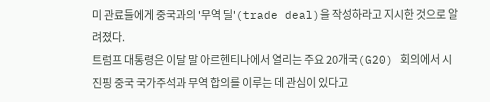미 관료들에게 중국과의 '무역 딜'(trade deal)을 작성하라고 지시한 것으로 알려졌다.
트럼프 대통령은 이달 말 아르헨티나에서 열리는 주요 20개국(G20) 회의에서 시진핑 중국 국가주석과 무역 합의를 이루는 데 관심이 있다고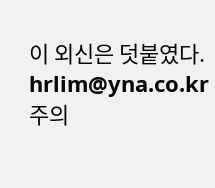이 외신은 덧붙였다.
hrlim@yna.co.kr
주의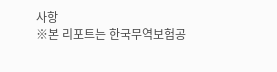사항
※본 리포트는 한국무역보험공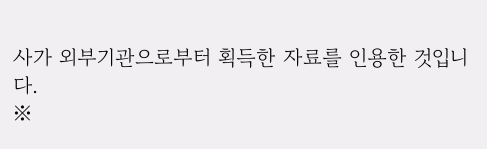사가 외부기관으로부터 획득한 자료를 인용한 것입니다.
※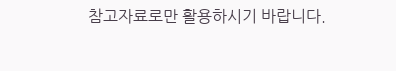참고자료로만 활용하시기 바랍니다.